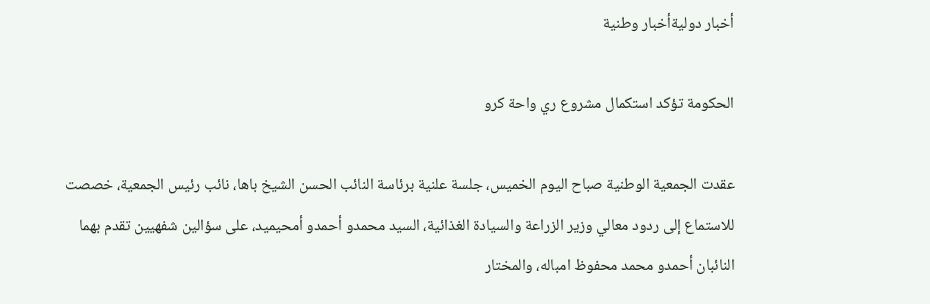أخبار دوليةأخبار وطنية

الحكومة تؤكد استكمال مشروع ري واحة كرو

عقدت الجمعية الوطنية صباح اليوم الخميس، جلسة علنية برئاسة النائب الحسن الشيخ باها، نائب رئيس الجمعية، خصصت للاستماع إلى ردود معالي وزير الزراعة والسيادة الغذائية، السيد محمدو أحمدو أمحيميد، على سؤالين شفهيين تقدم بهما النائبان أحمدو محمد محفوظ امباله، والمختار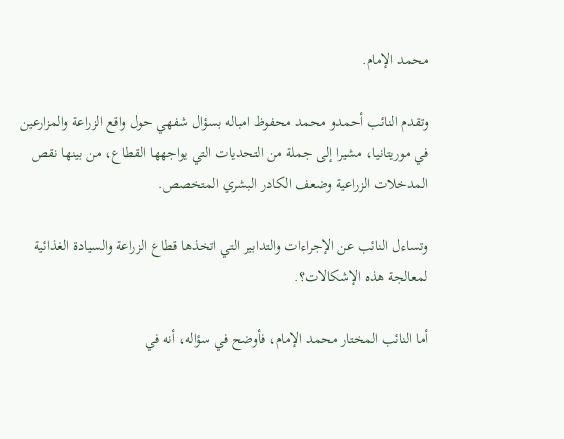محمد الإمام.

وتقدم النائب أحمدو محمد محفوظ امباله بسؤال شفهي حول واقع الزراعة والمزارعين في موريتانيا، مشيرا إلى جملة من التحديات التي يواجهها القطاع، من بينها نقص المدخلات الزراعية وضعف الكادر البشري المتخصص.

وتساءل النائب عن الإجراءات والتدابير التي اتخذها قطاع الزراعة والسيادة الغذائية لمعالجة هذه الإشكالات؟.

أما النائب المختار محمد الإمام، فأوضح في سؤاله، أنه في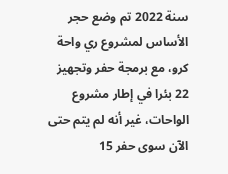سنة 2022 تم وضع حجر الأساس لمشروع ري واحة كرو، مع برمجة حفر وتجهيز 22 بئرا في إطار مشروع الواحات، غير أنه لم يتم حتى الآن سوى حفر 15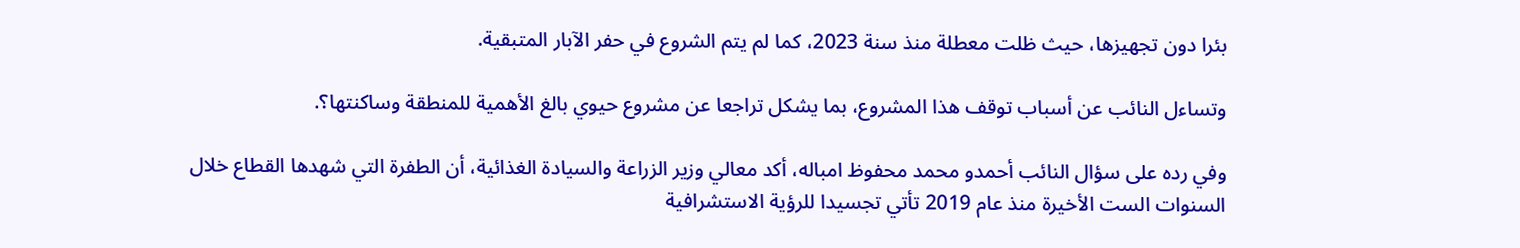بئرا دون تجهيزها، حيث ظلت معطلة منذ سنة 2023، كما لم يتم الشروع في حفر الآبار المتبقية.

وتساءل النائب عن أسباب توقف هذا المشروع، بما يشكل تراجعا عن مشروع حيوي بالغ الأهمية للمنطقة وساكنتها؟.

وفي رده على سؤال النائب أحمدو محمد محفوظ امباله، أكد معالي وزير الزراعة والسيادة الغذائية، أن الطفرة التي شهدها القطاع خلال السنوات الست الأخيرة منذ عام 2019 تأتي تجسيدا للرؤية الاستشرافية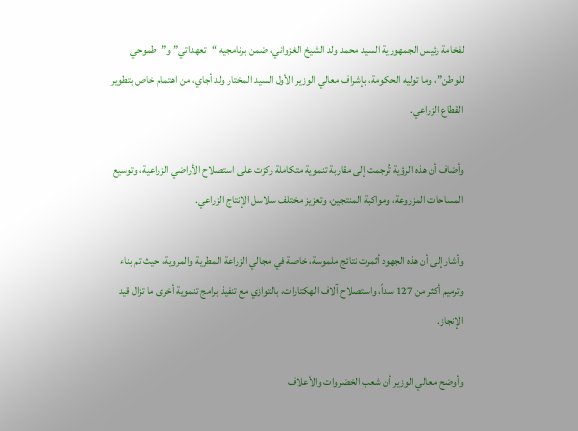لفخامة رئيس الجمهورية السيد محمد ولد الشيخ الغزواني، ضمن برنامجيه “تعهداتي” و”طموحي للوطن”، وما توليه الحكومة، بإشراف معالي الوزير الأول السيد المختار ولد أجاي، من اهتمام خاص بتطوير القطاع الزراعي.

وأضاف أن هذه الرؤية تُرجمت إلى مقاربة تنموية متكاملة ركزت على استصلاح الأراضي الزراعية، وتوسيع المساحات المزروعة، ومواكبة المنتجين، وتعزيز مختلف سلاسل الإنتاج الزراعي.

وأشار إلى أن هذه الجهود أثمرت نتائج ملموسة، خاصة في مجالي الزراعة المطرية والمروية، حيث تم بناء وترميم أكثر من 127 سداً، واستصلاح آلاف الهكتارات، بالتوازي مع تنفيذ برامج تنموية أخرى ما تزال قيد الإنجاز.

وأوضح معالي الوزير أن شعب الخضروات والأعلاف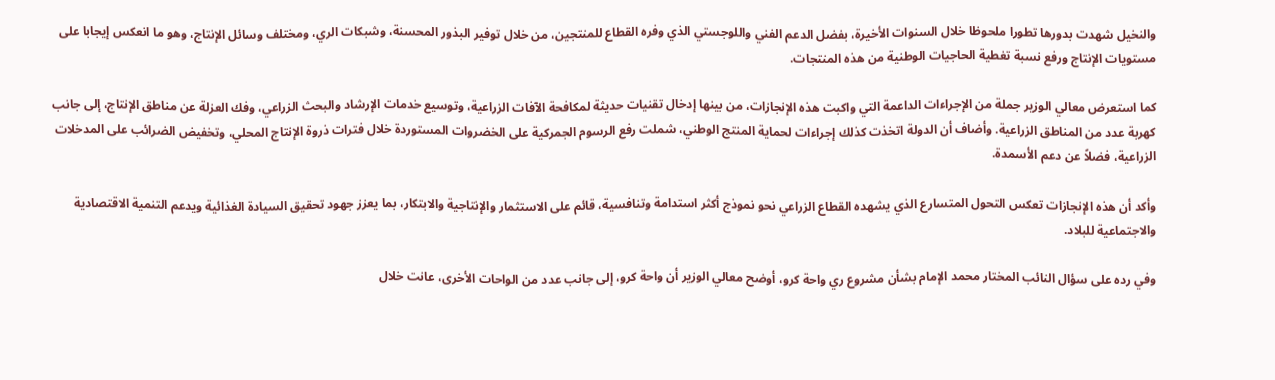والنخيل شهدت بدورها تطورا ملحوظا خلال السنوات الأخيرة، بفضل الدعم الفني واللوجستي الذي وفره القطاع للمنتجين، من خلال توفير البذور المحسنة، وشبكات الري، ومختلف وسائل الإنتاج، وهو ما انعكس إيجابا على مستويات الإنتاج ورفع نسبة تغطية الحاجيات الوطنية من هذه المنتجات.

كما استعرض معالي الوزير جملة من الإجراءات الداعمة التي واكبت هذه الإنجازات، من بينها إدخال تقنيات حديثة لمكافحة الآفات الزراعية، وتوسيع خدمات الإرشاد والبحث الزراعي، وفك العزلة عن مناطق الإنتاج، إلى جانب كهربة عدد من المناطق الزراعية. وأضاف أن الدولة اتخذت كذلك إجراءات لحماية المنتج الوطني، شملت رفع الرسوم الجمركية على الخضروات المستوردة خلال فترات ذروة الإنتاج المحلي، وتخفيض الضرائب على المدخلات الزراعية، فضلاً عن دعم الأسمدة.

وأكد أن هذه الإنجازات تعكس التحول المتسارع الذي يشهده القطاع الزراعي نحو نموذج أكثر استدامة وتنافسية، قائم على الاستثمار والإنتاجية والابتكار، بما يعزز جهود تحقيق السيادة الغذائية ويدعم التنمية الاقتصادية والاجتماعية للبلاد.

وفي رده على سؤال النائب المختار محمد الإمام بشأن مشروع ري واحة كرو، أوضح معالي الوزير أن واحة كرو، إلى جانب عدد من الواحات الأخرى، عانت خلال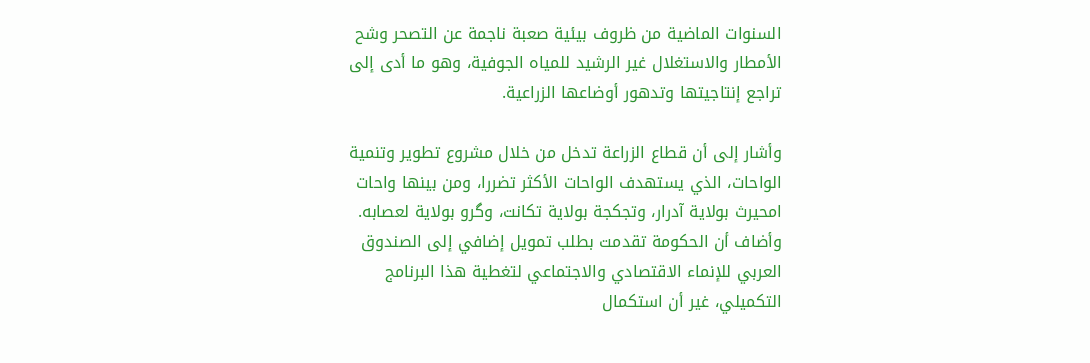السنوات الماضية من ظروف بيئية صعبة ناجمة عن التصحر وشح الأمطار والاستغلال غير الرشيد للمياه الجوفية، وهو ما أدى إلى تراجع إنتاجيتها وتدهور أوضاعها الزراعية.

وأشار إلى أن قطاع الزراعة تدخل من خلال مشروع تطوير وتنمية الواحات، الذي يستهدف الواحات الأكثر تضررا، ومن بينها واحات امحيرث بولاية آدرار، وتجكجة بولاية تكانت، وگرو بولاية لعصابه. وأضاف أن الحكومة تقدمت بطلب تمويل إضافي إلى الصندوق العربي للإنماء الاقتصادي والاجتماعي لتغطية هذا البرنامج التكميلي، غير أن استكمال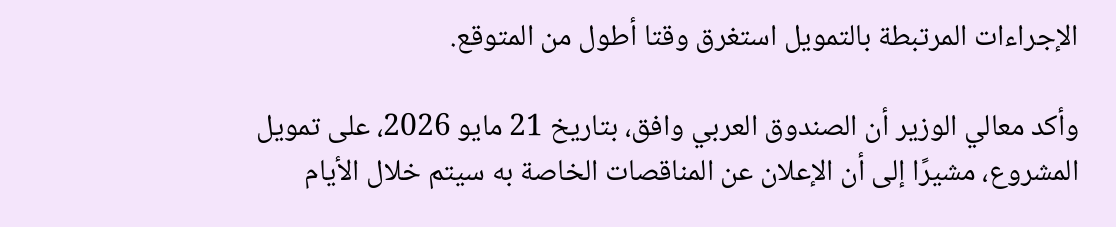الإجراءات المرتبطة بالتمويل استغرق وقتا أطول من المتوقع.

وأكد معالي الوزير أن الصندوق العربي وافق، بتاريخ 21 مايو 2026، على تمويل المشروع، مشيرًا إلى أن الإعلان عن المناقصات الخاصة به سيتم خلال الأيام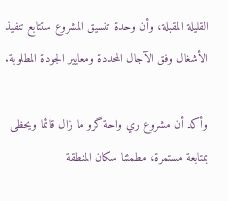القليلة المقبلة، وأن وحدة تنسيق المشروع ستتابع تنفيذ الأشغال وفق الآجال المحددة ومعايير الجودة المطلوبة.

وأكد أن مشروع ري واحة گرو ما زال قائما ويحظى بمتابعة مستمرة، مطمئنا سكان المنطقة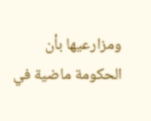ومزارعيها بأن الحكومة ماضية في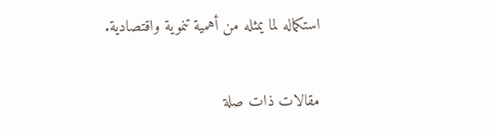استكماله لما يمثله من أهمية تنموية واقتصادية.

مقالات ذات صلة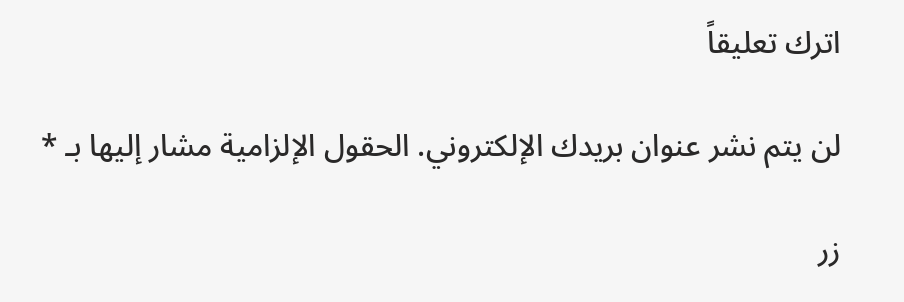اترك تعليقاً

لن يتم نشر عنوان بريدك الإلكتروني. الحقول الإلزامية مشار إليها بـ *

زر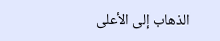الذهاب إلى الأعلى